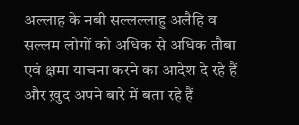अल्लाह के नबी सल्लल्लाहु अलैहि व सल्लम लोगों को अधिक से अधिक तौबा एवं क्षमा याचना करने का आदेश दे रहे हैं और ख़ुद अपने बारे में बता रहे हैं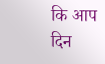कि आप दिन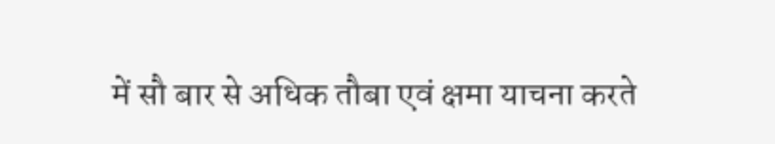में सौ बार से अधिक तौबा एवं क्षमा याचना करते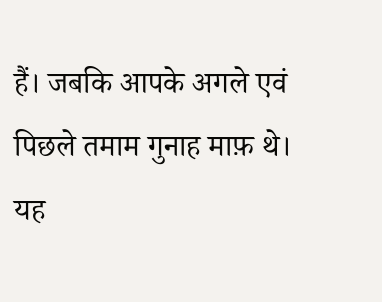हैं। जबकि आपके अगले एवं पिछले तमाम गुनाह माफ़ थे। यह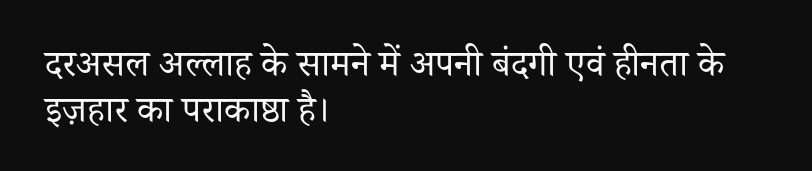दरअसल अल्लाह के सामने में अपनी बंदगी एवं हीनता के इज़हार का पराकाष्ठा है।